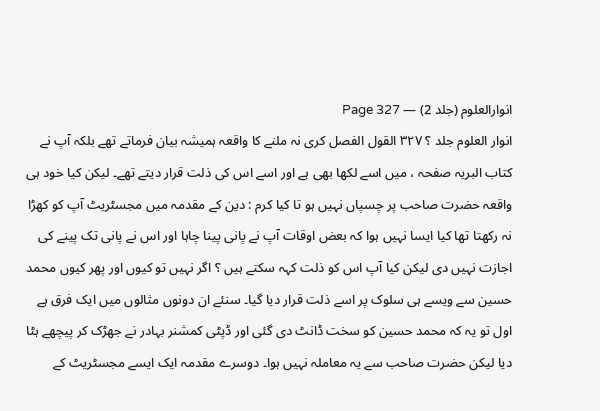انوارالعلوم (جلد 2) — Page 327
انوار العلوم جلد ؟ ۳۲۷ القول الفصل کری نہ ملنے کا واقعہ ہمیشہ بیان فرماتے تھے بلکہ آپ نے کتاب البریہ صفحہ ، میں اسے لکھا بھی ہے اور اسے اس کی ذلت قرار دیتے تھے۔ لیکن کیا خود ہی واقعہ حضرت صاحب پر چسپاں نہیں ہو تا کیا کرم : دین کے مقدمہ میں مجسٹریٹ آپ کو کھڑا نہ رکھتا تھا کیا ایسا نہیں ہوا کہ بعض اوقات آپ نے پانی پینا چاہا اور اس نے پانی تک پینے کی اجازت نہیں دی لیکن کیا آپ اس کو ذلت کہہ سکتے ہیں ؟ اگر نہیں تو کیوں اور پھر کیوں محمد حسین سے ویسے ہی سلوک پر اسے ذلت قرار دیا گیا۔ سنئے ان دونوں مثالوں میں ایک فرق ہے اول تو یہ کہ محمد حسین کو سخت ڈانٹ دی گئی اور ڈپٹی کمشنر بہادر نے جھڑک کر پیچھے ہٹا دیا لیکن حضرت صاحب سے یہ معاملہ نہیں ہوا۔ دوسرے مقدمہ ایک ایسے مجسٹریٹ کے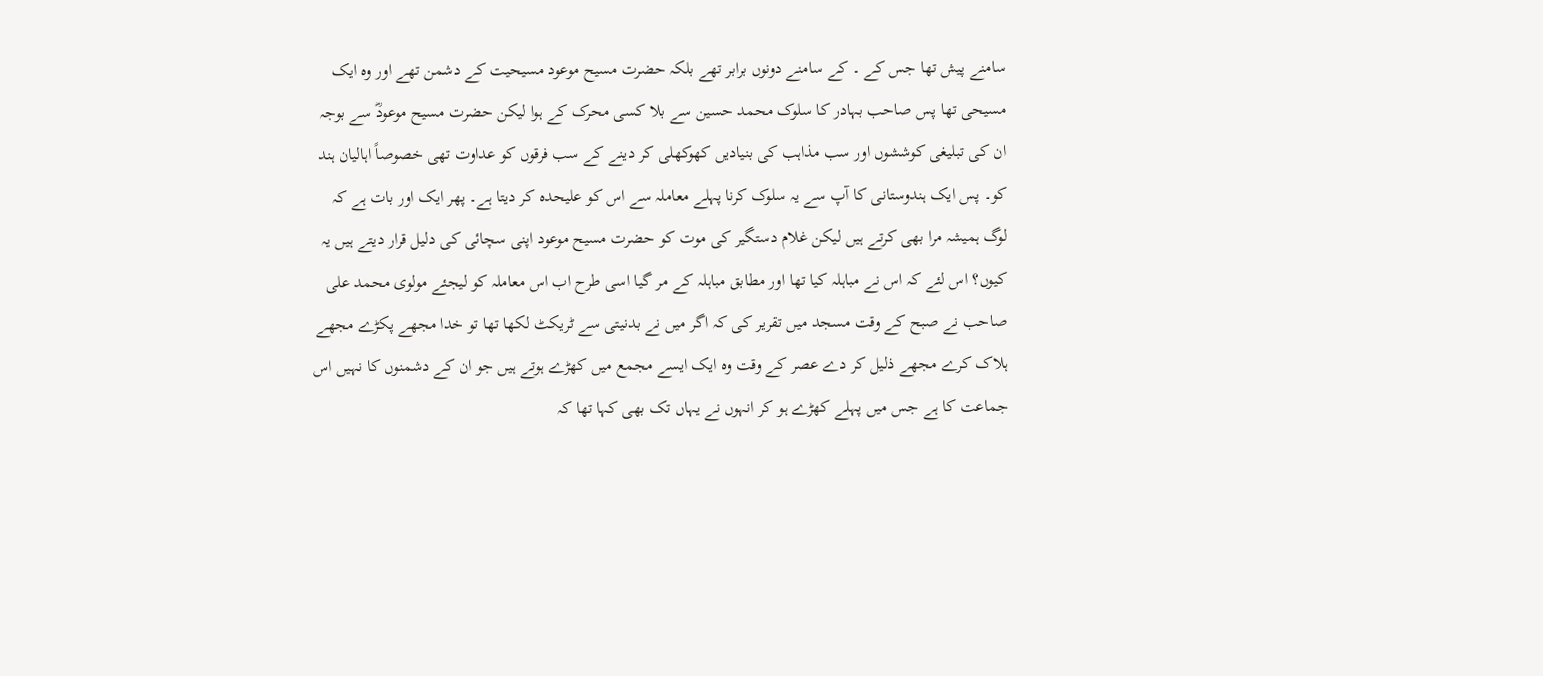سامنے پیش تھا جس کے ۔ کے سامنے دونوں برابر تھے بلکہ حضرت مسیح موعود مسیحیت کے دشمن تھے اور وہ ایک مسیحی تھا پس صاحب بہادر کا سلوک محمد حسین سے بلا کسی محرک کے ہوا لیکن حضرت مسیح موعودؓ سے بوجہ ان کی تبلیغی کوششوں اور سب مذاہب کی بنیادیں کھوکھلی کر دینے کے سب فرقوں کو عداوت تھی خصوصاً اہالیان ہند کو۔ پس ایک ہندوستانی کا آپ سے یہ سلوک کرنا پہلے معاملہ سے اس کو علیحدہ کر دیتا ہے۔ پھر ایک اور بات ہے کہ لوگ ہمیشہ مرا بھی کرتے ہیں لیکن غلام دستگیر کی موت کو حضرت مسیح موعود اپنی سچائی کی دلیل قرار دیتے ہیں یہ کیوں؟ اس لئے کہ اس نے مباہلہ کیا تھا اور مطابق مباہلہ کے مر گیا اسی طرح اب اس معاملہ کو لیجئے مولوی محمد علی صاحب نے صبح کے وقت مسجد میں تقریر کی کہ اگر میں نے بدنیتی سے ٹریکٹ لکھا تھا تو خدا مجھے پکڑے مجھے ہلاک کرے مجھے ذلیل کر دے عصر کے وقت وہ ایک ایسے مجمع میں کھڑے ہوتے ہیں جو ان کے دشمنوں کا نہیں اس جماعت کا ہے جس میں پہلے کھڑے ہو کر انہوں نے یہاں تک بھی کہا تھا کہ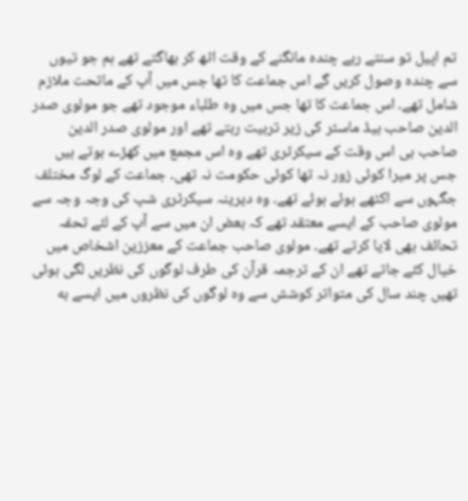تم اپیل تو سنتے رہے چندہ مانگنے کے وقت اٹھ کر بھاگتے تھے ہم جو تیوں سے چندہ وصول کریں گے اس جماعت کا تھا جس میں آپ کے ماتحت ملازم شامل تھے۔ اس جماعت کا تھا جس میں وہ طلباء موجود تھے جو مولوی صدر الدین صاحب ہیڈ ماسٹر کی زیر تربیت رہتے تھے اور مولوی صدر الدین صاحب ہی اس وقت کے سیکرٹری تھے وہ اس مجمع میں کھڑے ہوتے ہیں جس پر میرا کوئی زور نہ تھا کوئی حکومت نہ تھی۔ جماعت کے لوگ مختلف جگہوں سے اکٹھے ہوئے ہوئے تھے۔ وہ دیرینہ سیکرٹری شپ کی وجہ وجہ سے مولوی صاحب کے ایسے معتقد تھے کہ بعض ان میں سے آپ کے لئے تحفہ تحائف بھی لایا کرتے تھے۔ مولوی صاحب جماعت کے معززین اشخاص میں خیال کئے جاتے تھے ان کے ترجمہ قرآن کی طرف لوگوں کی نظریں لگی ہوئی تھیں چند سال کی متواتر کوشش سے وہ لوگوں کی نظروں میں ایسے به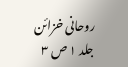روحانی خزائن جلد ۱ ص ۳